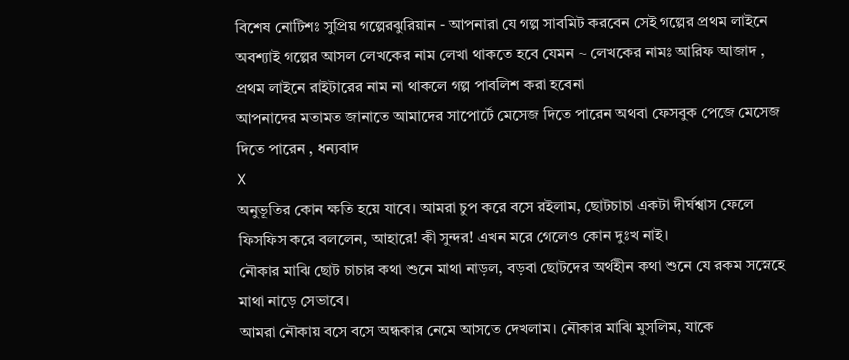বিশেষ নোটিশঃ সুপ্রিয় গল্পেরঝুরিয়ান - আপনারা যে গল্প সাবমিট করবেন সেই গল্পের প্রথম লাইনে অবশ্যাই গল্পের আসল লেখকের নাম লেখা থাকতে হবে যেমন ~ লেখকের নামঃ আরিফ আজাদ , প্রথম লাইনে রাইটারের নাম না থাকলে গল্প পাবলিশ করা হবেনা
আপনাদের মতামত জানাতে আমাদের সাপোর্টে মেসেজ দিতে পারেন অথবা ফেসবুক পেজে মেসেজ দিতে পারেন , ধন্যবাদ
X
অনুভূতির কোন ক্ষতি হয়ে যাবে। আমরা চুপ করে বসে রইলাম, ছোটচাচা একটা দীর্ঘশ্বাস ফেলে ফিসফিস করে বললেন, আহারে! কী সুন্দর! এখন মরে গেলেও কোন দুঃখ নাই।
নৌকার মাঝি ছোট চাচার কথা শুনে মাথা নাড়ল, বড়বা ছোটদের অর্থহীন কথা শুনে যে রকম সস্নেহে মাথা নাড়ে সেভাবে।
আমরা নৌকায় বসে বসে অন্ধকার নেমে আসতে দেখলাম। নৌকার মাঝি মুসলিম, যাকে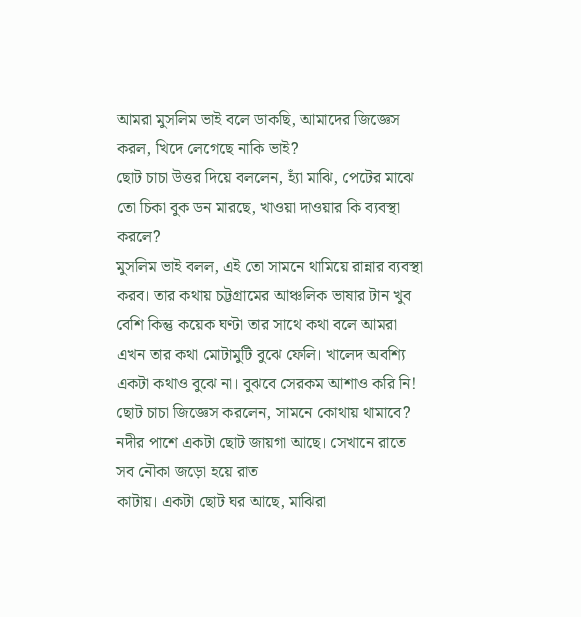আমরা মুসলিম ভাই বলে ডাকছি, আমাদের জিজ্ঞেস করল, খিদে লেগেছে নাকি ভাই?
ছোট চাচা উত্তর দিয়ে বললেন, হ্যাঁ মাঝি, পেটের মাঝে তো চিকা বুক ডন মারছে, খাওয়া দাওয়ার কি ব্যবস্থা করলে?
মুসলিম ভাই বলল, এই তো সামনে থামিয়ে রান্নার ব্যবস্থা করব। তার কথায় চট্টগ্রামের আঞ্চলিক ভাষার টান খুব বেশি কিন্তু কয়েক ঘণ্টা তার সাথে কথা বলে আমরা এখন তার কথা মোটামুটি বুঝে ফেলি। খালেদ অবশ্যি একটা কথাও বুঝে না। বুঝবে সেরকম আশাও করি নি!
ছোট চাচা জিজ্ঞেস করলেন, সামনে কোথায় থামাবে? নদীর পাশে একটা ছোট জায়গা আছে। সেখানে রাতে সব নৌকা জড়ো হয়ে রাত
কাটায়। একটা ছোট ঘর আছে, মাঝিরা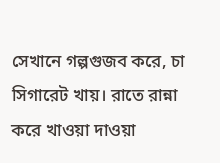সেখানে গল্পগুজব করে, চা সিগারেট খায়। রাতে রান্না করে খাওয়া দাওয়া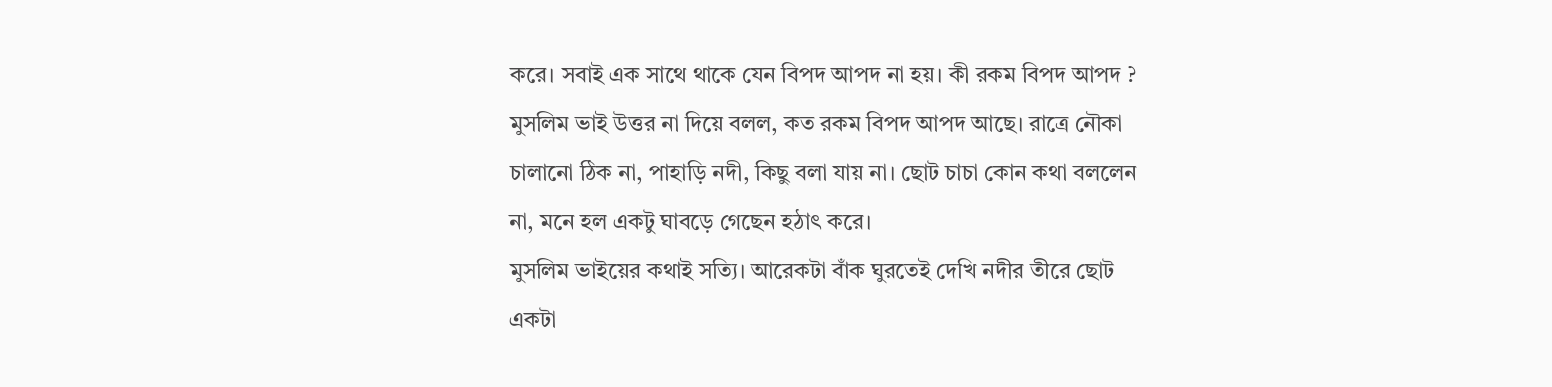করে। সবাই এক সাথে থাকে যেন বিপদ আপদ না হয়। কী রকম বিপদ আপদ ?
মুসলিম ভাই উত্তর না দিয়ে বলল, কত রকম বিপদ আপদ আছে। রাত্রে নৌকা চালানো ঠিক না, পাহাড়ি নদী, কিছু বলা যায় না। ছোট চাচা কোন কথা বললেন না, মনে হল একটু ঘাবড়ে গেছেন হঠাৎ করে।
মুসলিম ভাইয়ের কথাই সত্যি। আরেকটা বাঁক ঘুরতেই দেখি নদীর তীরে ছোট একটা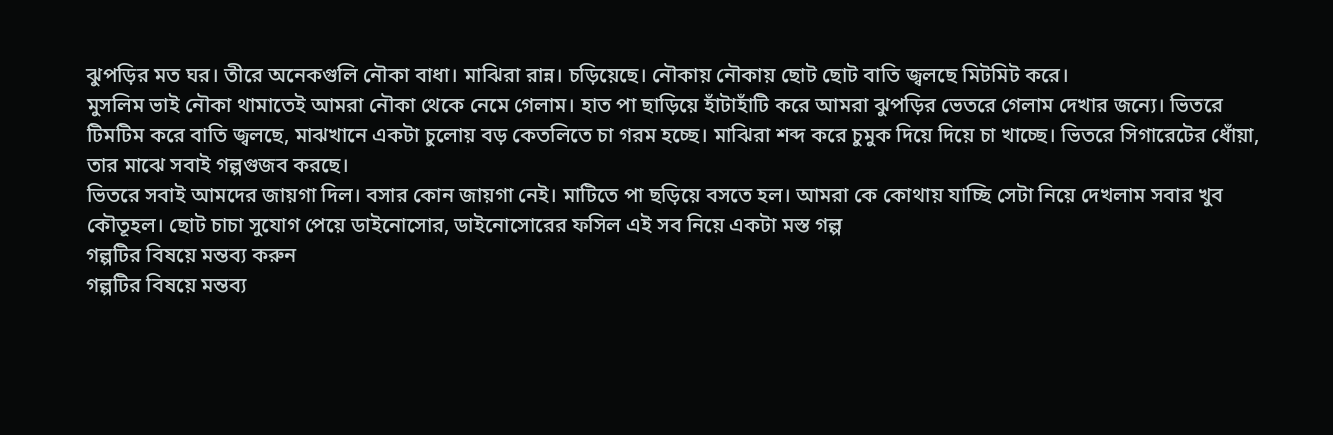ঝুপড়ির মত ঘর। তীরে অনেকগুলি নৌকা বাধা। মাঝিরা রান্ন। চড়িয়েছে। নৌকায় নৌকায় ছোট ছোট বাতি জ্বলছে মিটমিট করে।
মুসলিম ভাই নৌকা থামাতেই আমরা নৌকা থেকে নেমে গেলাম। হাত পা ছাড়িয়ে হাঁটাহাঁটি করে আমরা ঝুপড়ির ভেতরে গেলাম দেখার জন্যে। ভিতরে টিমটিম করে বাতি জ্বলছে, মাঝখানে একটা চুলোয় বড় কেতলিতে চা গরম হচ্ছে। মাঝিরা শব্দ করে চুমুক দিয়ে দিয়ে চা খাচ্ছে। ভিতরে সিগারেটের ধোঁয়া, তার মাঝে সবাই গল্পগুজব করছে।
ভিতরে সবাই আমদের জায়গা দিল। বসার কোন জায়গা নেই। মাটিতে পা ছড়িয়ে বসতে হল। আমরা কে কোথায় যাচ্ছি সেটা নিয়ে দেখলাম সবার খুব কৌতূহল। ছোট চাচা সুযোগ পেয়ে ডাইনোসোর, ডাইনোসোরের ফসিল এই সব নিয়ে একটা মস্ত গল্প
গল্পটির বিষয়ে মন্তব্য করুন
গল্পটির বিষয়ে মন্তব্য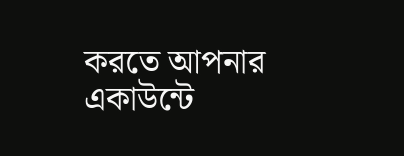করতে আপনার একাউন্টে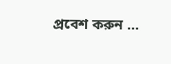প্রবেশ করুন ...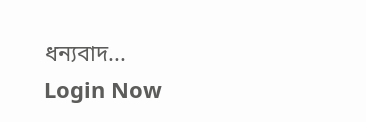ধন্যবাদ... Login Now